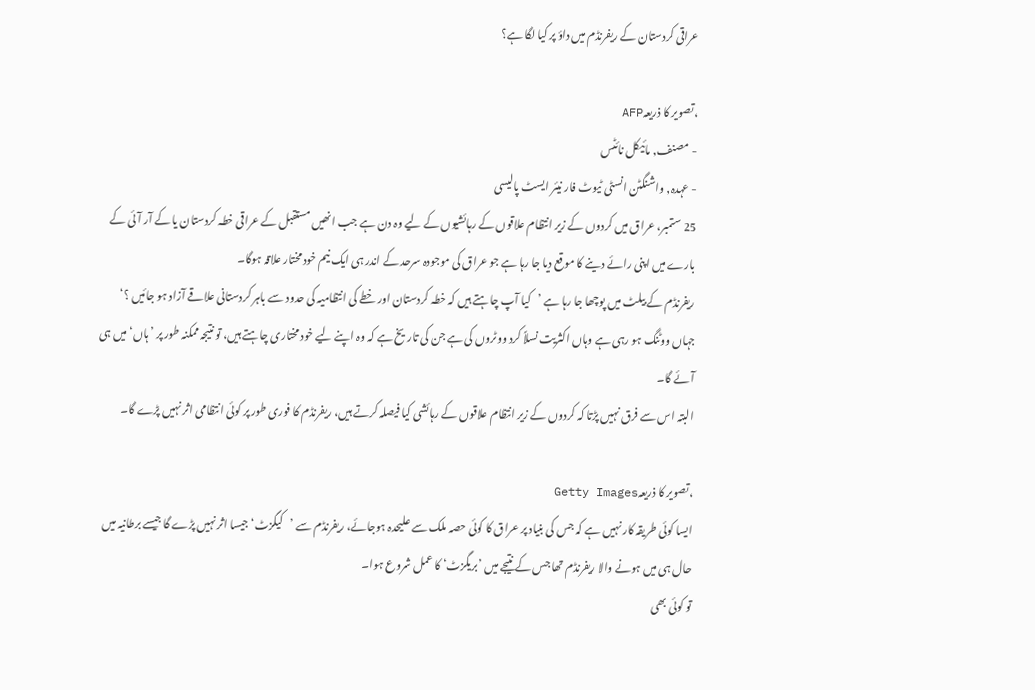عراقی کردستان کے ریفرنڈم میں داؤ پر کیا لگا ہے؟

،تصویر کا ذریعہAFP
- مصنف, مائیکل نائٹس
- عہدہ, واشنگٹن انسٹی ٹیوٹ فار نیئر ایسٹ پالیسی
25 ستمبر، عراق میں کردوں کے زیر انتظام علاقوں کے رہائشیوں کے لیے وہ دن ہے جب انھیں مستقبل کے عراقی خطہ کردستان یا کے آر آئی کے بارے میں اپنی رائے دینے کا موقع دیا جا رہا ہے جو عراق کی موجودہ سرحد کے اندر ہی ایک نیم خود مختار علاقہ ہوگا۔
ریفرنڈم کے بیلٹ میں پوچھا جا رہا ہے ’کیا آپ چاہتے ہیں کہ خطہ کردستان اور خطے کی انتظامیہ کی حدود سے باہر کردستانی علاقے آزاد ہو جائیں ؟‘
جہاں ووٹنگ ہو رہی ہے وہاں اکثریت نسلاً کرد ووٹروں کی ہے جن کی تاریخ ہے کہ وہ اپنے لیے خود مختاری چاہتے ہیں، تو نتیجہ ممکنہ طور پر ’ہاں‘ میں ہی آئے گا۔
البتہ اس سے فرق نہیں پڑتا کہ کردوں کے زیر انتظام علاقوں کے رہائشی کیا فیصلہ کرتے ہیں، ریفرنڈم کا فوری طور پر کوئی انتظامی اثر نہیں پڑے گا۔

،تصویر کا ذریعہGetty Images
ایسا کوئی طریقہ کار نہیں ہے کہ جس کی بنیاد پر عراق کا کوئی حصہ ملک سے علیحدہ ہوجائے، ریفرنڈم سے ’کیگزٹ‘ جیسا اثر نہیں پڑے گا جیسے برطانیہ میں حال ہی میں ہونے والا ریفرنڈم تھا جس کے نتیجے میں ’بریگزٹ‘ کا عمل شروع ہوا۔
تو کوئی بھی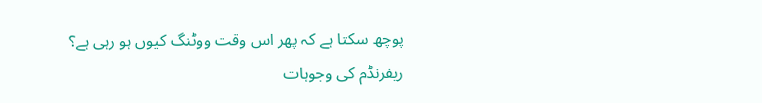پوچھ سکتا ہے کہ پھر اس وقت ووٹنگ کیوں ہو رہی ہے؟
ریفرنڈم کی وجوہات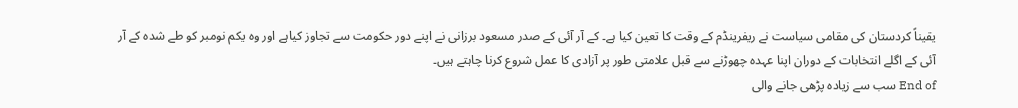یقیناً کردستان کی مقامی سیاست نے ریفرینڈم کے وقت کا تعین کیا ہے۔ کے آر آئی کے صدر مسعود برزانی نے اپنے دور حکومت سے تجاوز کیاہے اور وہ یکم نومبر کو طے شدہ کے آر آئی کے اگلے انتخابات کے دوران اپنا عہدہ چھوڑنے سے قبل علامتی طور پر آزادی کا عمل شروع کرنا چاہتے ہیں۔
End of سب سے زیادہ پڑھی جانے والی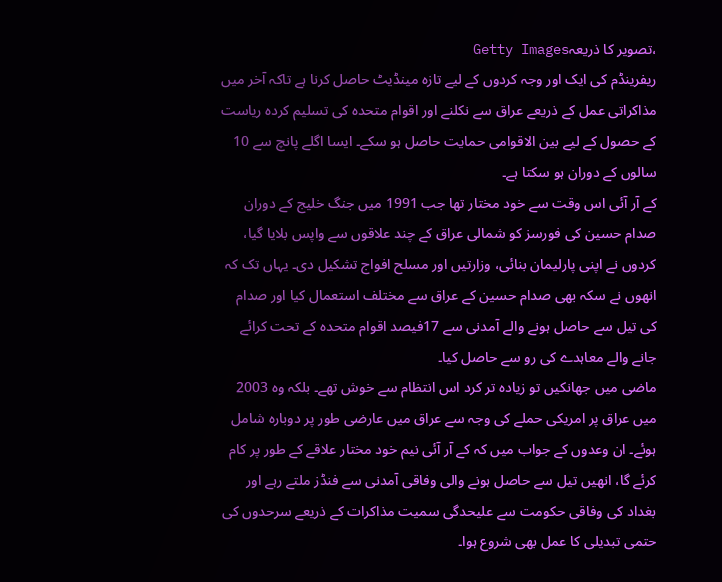،تصویر کا ذریعہGetty Images
ریفرینڈم کی ایک اور وجہ کردوں کے لیے تازہ مینڈیٹ حاصل کرنا ہے تاکہ آخر میں مذاکراتی عمل کے ذریعے عراق سے نکلنے اور اقوام متحدہ کی تسلیم کردہ ریاست کے حصول کے لیے بین الاقوامی حمایت حاصل ہو سکے۔ ایسا اگلے پانچ سے 10 سالوں کے دوران ہو سکتا ہے۔
کے آر آئی اس وقت سے خود مختار تھا جب 1991 میں جنگ خلیج کے دوران صدام حسین کی فورسز کو شمالی عراق کے چند علاقوں سے واپس بلایا گیا، کردوں نے اپنی پارلیمان بنائی، وزارتیں اور مسلح افواج تشکیل دی۔ یہاں تک کہ انھوں نے سکہ بھی صدام حسین کے عراق سے مختلف استعمال کیا اور صدام کی تیل سے حاصل ہونے والے آمدنی سے 17فیصد اقوام متحدہ کے تحت کرائے جانے والے معاہدے کی رو سے حاصل کیا۔
ماضی میں جھانکیں تو زیادہ تر کرد اس انتظام سے خوش تھے۔ بلکہ وہ 2003 میں عراق پر امریکی حملے کی وجہ سے عراق میں عارضی طور پر دوبارہ شامل ہوئے۔ ان وعدوں کے جواب میں کہ کے آر آئی نیم خود مختار علاقے کے طور پر کام کرئے گا، انھیں تیل سے حاصل ہونے والی وفاقی آمدنی سے فنڈز ملتے رہے اور بغداد کی وفاقی حکومت سے علیحدگی سمیت مذاکرات کے ذریعے سرحدوں کی حتمی تبدیلی کا عمل بھی شروع ہوا۔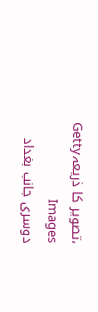،تصویر کا ذریعہGetty Images
دوسری جانب بغداد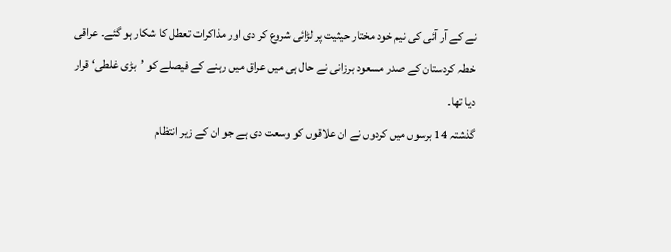نے کے آر آئی کی نیم خود مختار حیثیت پر لڑائی شروع کر دی اور مذاکرات تعطل کا شکار ہو گئے۔ عراقی خطہ کردستان کے صدر مسعود برزانی نے حال ہی میں عراق میں رہنے کے فیصلے کو ’بڑی غلطی‘ قرار دیا تھا۔
گذشتہ 14 برسوں میں کردوں نے ان علاقوں کو وسعت دی ہے جو ان کے زیر انتظام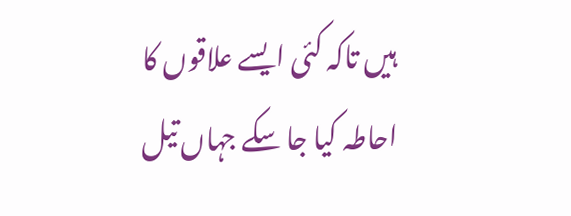ہیں تاکہ کئی ایسے علاقوں کا احاطہ کیا جا سکے جہاں تیل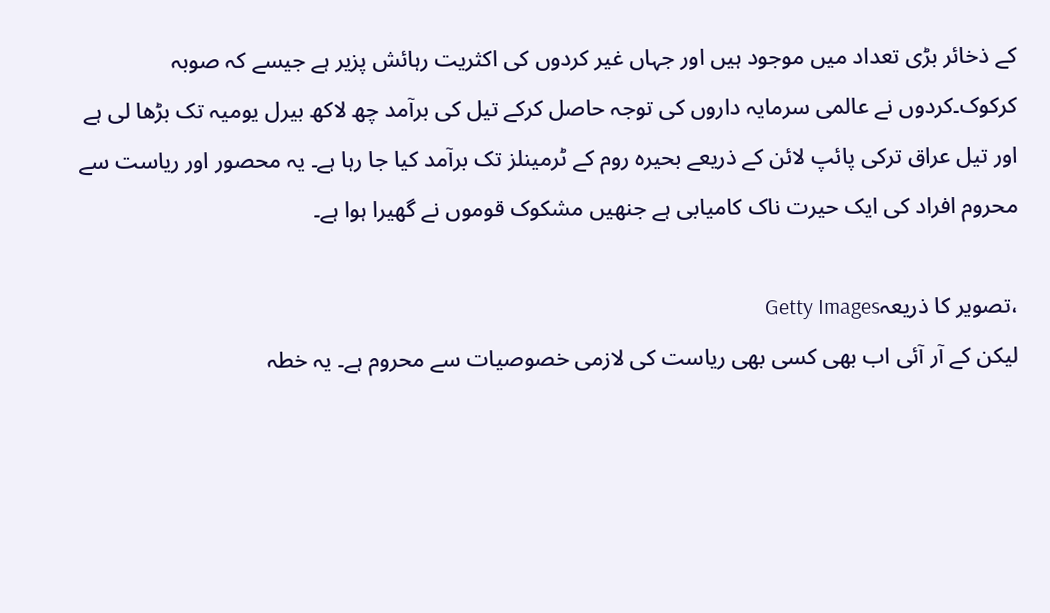کے ذخائر بڑی تعداد میں موجود ہیں اور جہاں غیر کردوں کی اکثریت رہائش پزیر ہے جیسے کہ صوبہ کرکوک۔کردوں نے عالمی سرمایہ داروں کی توجہ حاصل کرکے تیل کی برآمد چھ لاکھ بیرل یومیہ تک بڑھا لی ہے اور تیل عراق ترکی پائپ لائن کے ذریعے بحیرہ روم کے ٹرمینلز تک برآمد کیا جا رہا ہے۔ یہ محصور اور ریاست سے محروم افراد کی ایک حیرت ناک کامیابی ہے جنھیں مشکوک قوموں نے گھیرا ہوا ہے۔

،تصویر کا ذریعہGetty Images
لیکن کے آر آئی اب بھی کسی بھی ریاست کی لازمی خصوصیات سے محروم ہے۔ یہ خطہ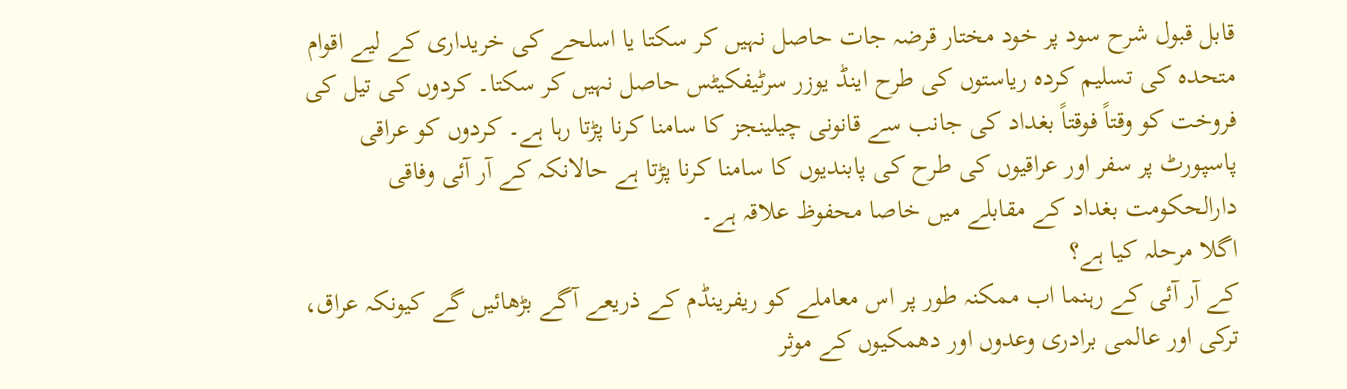قابل قبول شرح سود پر خود مختار قرضہ جات حاصل نہیں کر سکتا یا اسلحے کی خریداری کے لیے اقوام متحدہ کی تسلیم کردہ ریاستوں کی طرح اینڈ یوزر سرٹیفکیٹس حاصل نہیں کر سکتا۔ کردوں کی تیل کی فروخت کو وقتاً فوقتاً بغداد کی جانب سے قانونی چیلینجز کا سامنا کرنا پڑتا رہا ہے۔ کردوں کو عراقی پاسپورٹ پر سفر اور عراقیوں کی طرح کی پابندیوں کا سامنا کرنا پڑتا ہے حالانکہ کے آر آئی وفاقی دارالحکومت بغداد کے مقابلے میں خاصا محفوظ علاقہ ہے۔
اگلا مرحلہ کیا ہے؟
کے آر آئی کے رہنما اب ممکنہ طور پر اس معاملے کو ریفرینڈم کے ذریعے آگے بڑھائیں گے کیونکہ عراق، ترکی اور عالمی برادری وعدوں اور دھمکیوں کے موثر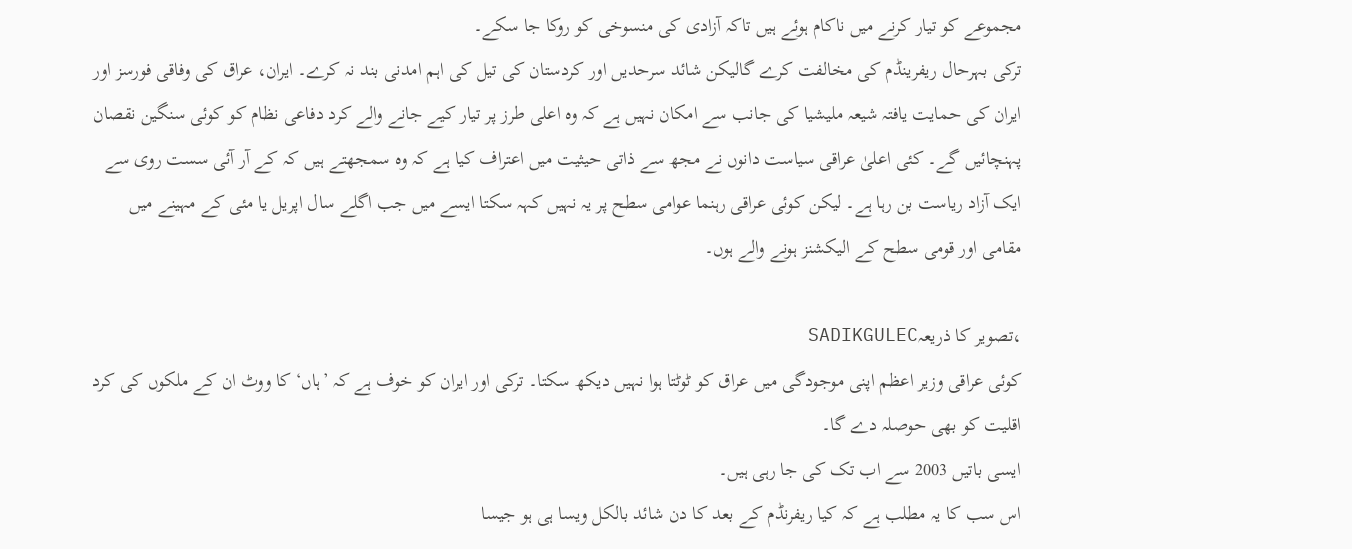مجموعے کو تیار کرنے میں ناکام ہوئے ہیں تاکہ آزادی کی منسوخی کو روکا جا سکے۔
ترکی بہرحال ریفرینڈم کی مخالفت کرے گالیکن شائد سرحدیں اور کردستان کی تیل کی اہم امدنی بند نہ کرے۔ ایران، عراق کی وفاقی فورسز اور ایران کی حمایت یافتہ شیعہ ملیشیا کی جانب سے امکان نہیں ہے کہ وہ اعلی طرز پر تیار کیے جانے والے کرد دفاعی نظام کو کوئی سنگین نقصان پہنچائیں گے۔ کئی اعلیٰ عراقی سیاست دانوں نے مجھ سے ذاتی حیثیت میں اعتراف کیا ہے کہ وہ سمجھتے ہیں کہ کے آر آئی سست روی سے ایک آزاد ریاست بن رہا ہے۔ لیکن کوئی عراقی رہنما عوامی سطح پر یہ نہیں کہہ سکتا ایسے میں جب اگلے سال اپریل یا مئی کے مہینے میں مقامی اور قومی سطح کے الیکشنز ہونے والے ہوں۔

،تصویر کا ذریعہSADIKGULEC
کوئی عراقی وزیر اعظم اپنی موجودگی میں عراق کو ٹوٹتا ہوا نہیں دیکھ سکتا۔ ترکی اور ایران کو خوف ہے کہ ’ہاں‘ کا ووٹ ان کے ملکوں کی کرد اقلیت کو بھی حوصلہ دے گا۔
ایسی باتیں 2003 سے اب تک کی جا رہی ہیں۔
اس سب کا یہ مطلب ہے کہ کیا ریفرنڈم کے بعد کا دن شائد بالکل ویسا ہی ہو جیسا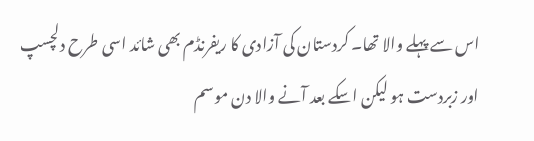اس سے پہلے والا تھا۔ کردستان کی آزادی کا ریفرنڈم بھی شائد اسی طرح دلچسپ اور زبردست ہو لیکن اسکے بعد آنے والا دن موسم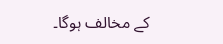کے مخالف ہوگا۔